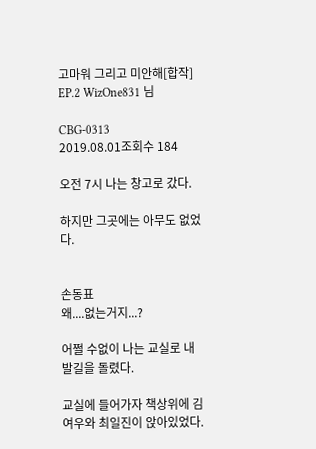고마워 그리고 미안해[합작]
EP.2 WizOne831 님

CBG-0313
2019.08.01조회수 184

오전 7시 나는 창고로 갔다.

하지만 그곳에는 아무도 없었다.


손동표
왜....없는거지...?

어쩔 수없이 나는 교실로 내 발길을 돌렸다.

교실에 들어가자 책상위에 김여우와 최일진이 앉아있었다.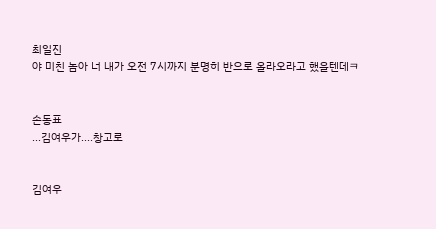최일진
야 미친 놈아 너 내가 오전 7시까지 분명히 반으로 올라오라고 했을텐데ㅋ


손동표
...김여우가....창고로


김여우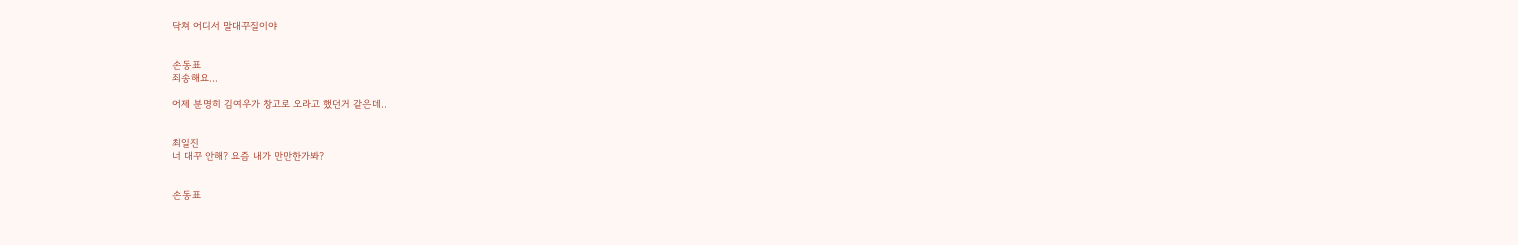닥쳐 어디서 말대꾸질이야


손동표
죄송해요...

어제 분명히 김여우가 창고로 오라고 했던거 같은데..


최일진
너 대꾸 안해? 요즘 내가 만만한가봐?


손동표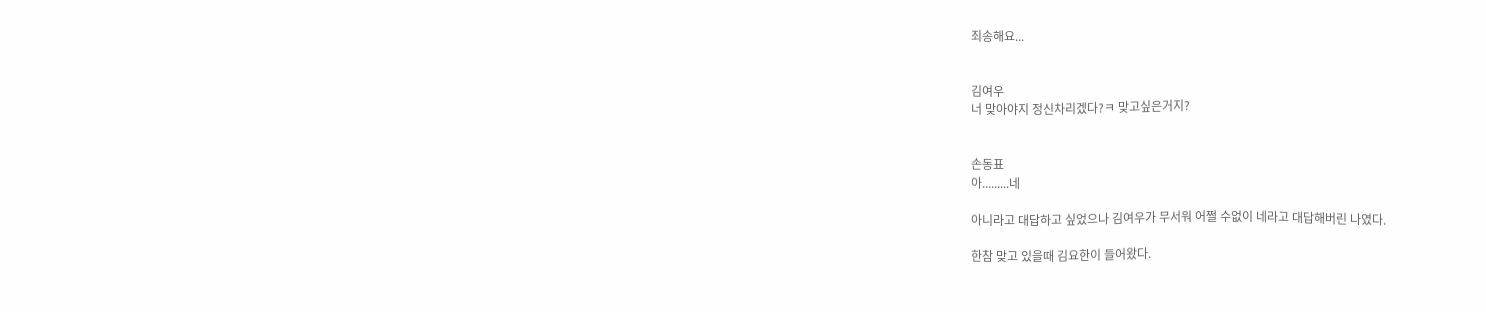죄송해요...


김여우
너 맞아야지 정신차리겠다?ㅋ 맞고싶은거지?


손동표
아.........네

아니라고 대답하고 싶었으나 김여우가 무서워 어쩔 수없이 네라고 대답해버린 나였다.

한참 맞고 있을때 김요한이 들어왔다.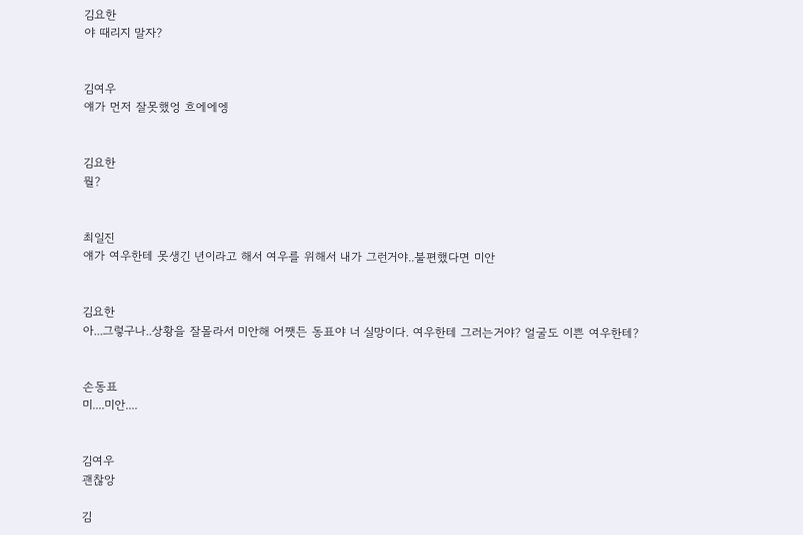김요한
야 때리지 말자?


김여우
얘가 먼저 잘못했엉 흐에에엥


김요한
뭘?


최일진
얘가 여우한테 못생긴 년이라고 해서 여우를 위해서 내가 그런거야..불편했다면 미안


김요한
아...그렇구나..상황을 잘몰라서 미안해 어쨋든 동표야 너 실망이다. 여우한테 그러는거야? 얼굴도 이쁜 여우한테?


손동표
미....미안....


김여우
괜찮앙

김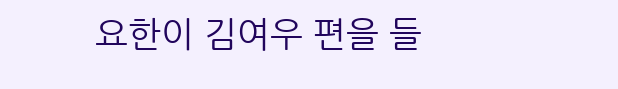요한이 김여우 편을 들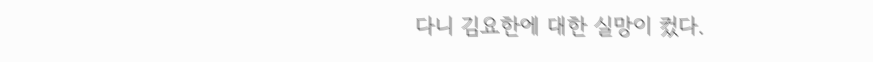다니 김요한에 대한 실망이 컸다.